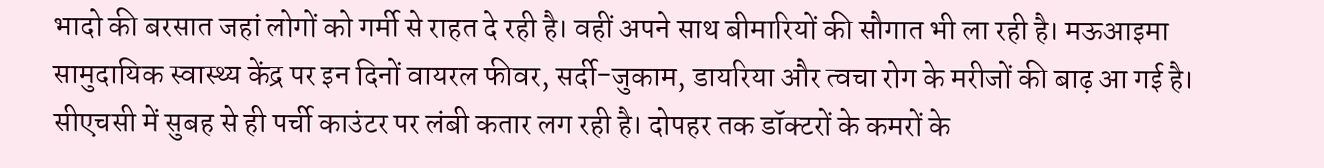भादो की बरसात जहां लोगों को गर्मी से राहत दे रही है। वहीं अपने साथ बीमारियों की सौगात भी ला रही है। मऊआइमा सामुदायिक स्वास्थ्य केंद्र पर इन दिनों वायरल फीवर, सर्दी-जुकाम, डायरिया और त्वचा रोग के मरीजों की बाढ़ आ गई है।
सीएचसी में सुबह से ही पर्ची काउंटर पर लंबी कतार लग रही है। दोपहर तक डॉक्टरों के कमरों के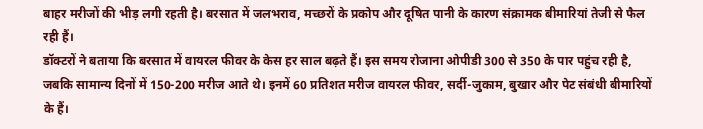बाहर मरीजों की भीड़ लगी रहती है। बरसात में जलभराव, मच्छरों के प्रकोप और दूषित पानी के कारण संक्रामक बीमारियां तेजी से फैल रही हैं।
डॉक्टरों ने बताया कि बरसात में वायरल फीवर के केस हर साल बढ़ते हैं। इस समय रोजाना ओपीडी 300 से 350 के पार पहुंच रही है, जबकि सामान्य दिनों में 150-200 मरीज आते थे। इनमें 60 प्रतिशत मरीज वायरल फीवर, सर्दी-जुकाम, बुखार और पेट संबंधी बीमारियों के हैं।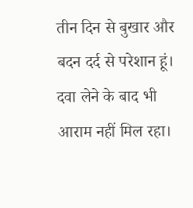तीन दिन से बुखार और बदन दर्द से परेशान हूं। दवा लेने के बाद भी आराम नहीं मिल रहा।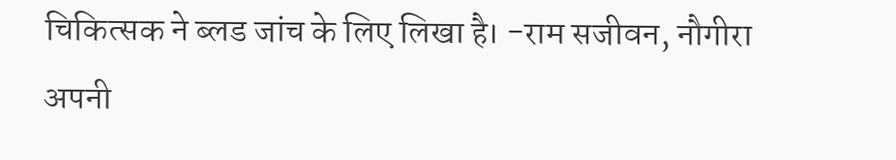चिकित्सक ने ब्लड जांच के लिए लिखा है। -राम सजीवन, नौगीरा
अपनी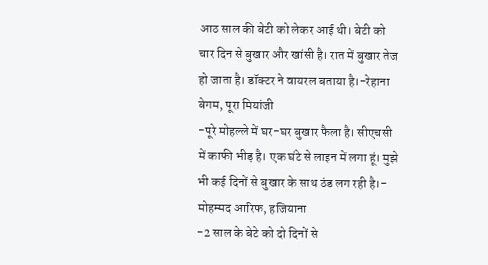आठ साल की बेटी को लेकर आई थी। बेटी को चार दिन से बुखार और खांसी है। रात में बुखार तेज हो जाता है। डॉक्टर ने वायरल बताया है।-रेहाना बेगम, पूरा मियांजी
-पूरे मोहल्ले में घर-घर बुखार फैला है। सीएचसी में काफी भीड़ है। एक घंटे से लाइन में लगा हूं। मुझे भी कई दिनों से बुखार के साथ ठंड लग रही है।- मोहम्मद आरिफ, हजियाना
-2 साल के बेटे को दो दिनों से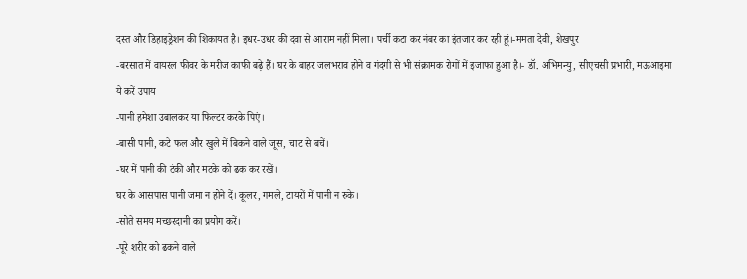दस्त और डिहाइड्रेशन की शिकायत है। इधर-उधर की दवा से आराम नहीं मिला। पर्ची कटा कर नंबर का इंतजार कर रही हूं।-ममता देवी, शेखपुर
-बरसात में वायरल फीवर के मरीज काफी बढ़े हैं। घर के बाहर जलभराव होने व गंदगी से भी संक्रामक रोगों में इजाफा हुआ है।- डॉ. अभिमन्यु, सीएचसी प्रभारी, मऊआइमा
ये करें उपाय
-पानी हमेशा उबालकर या फिल्टर करके पिएं।
-बासी पानी, कटे फल और खुले में बिकने वाले जूस, चाट से बचें।
-घर में पानी की टंकी और मटके को ढक कर रखें।
घर के आसपास पानी जमा न होने दें। कूलर, गमले, टायरों में पानी न रुके।
-सोते समय मच्छरदानी का प्रयोग करें।
-पूरे शरीर को ढकने वाले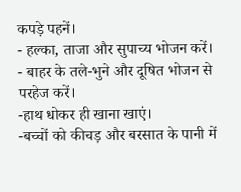कपड़े पहनें।
- हल्का, ताजा और सुपाच्य भोजन करें।
- बाहर के तले-भुने और दूषित भोजन से परहेज करें।
-हाथ धोकर ही खाना खाएं।
-बच्चों को कीचड़ और बरसात के पानी में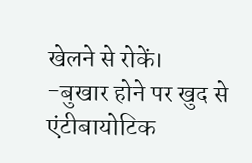खेलने से रोकें।
-बुखार होने पर खुद से एंटीबायोटिक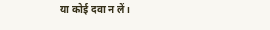या कोई दवा न लें।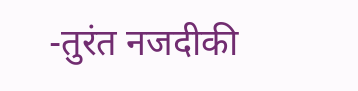-तुरंत नजदीकी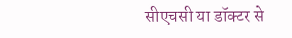सीएचसी या डॉक्टर से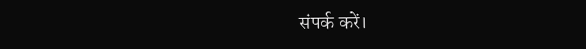संपर्क करें।